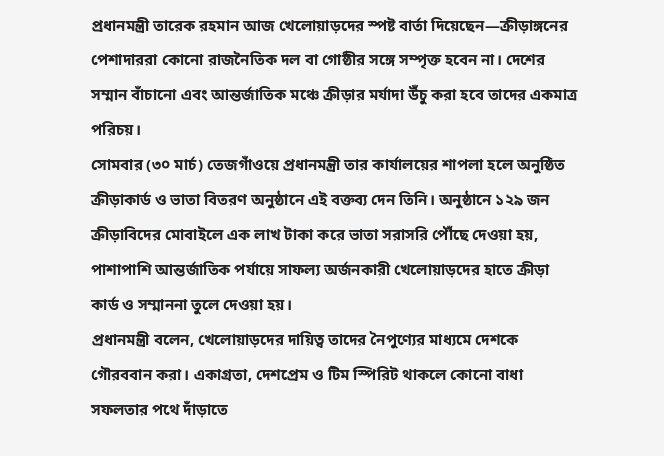প্রধানমন্ত্রী তারেক রহমান আজ খেলোয়াড়দের স্পষ্ট বার্তা দিয়েছেন—ক্রীড়াঙ্গনের পেশাদাররা কোনো রাজনৈতিক দল বা গোষ্ঠীর সঙ্গে সম্পৃক্ত হবেন না। দেশের সম্মান বাঁচানো এবং আন্তর্জাতিক মঞ্চে ক্রীড়ার মর্যাদা উঁচু করা হবে তাদের একমাত্র পরিচয়।
সোমবার (৩০ মার্চ) তেজগাঁওয়ে প্রধানমন্ত্রী তার কার্যালয়ের শাপলা হলে অনুষ্ঠিত ক্রীড়াকার্ড ও ভাতা বিতরণ অনুষ্ঠানে এই বক্তব্য দেন তিনি। অনুষ্ঠানে ১২৯ জন ক্রীড়াবিদের মোবাইলে এক লাখ টাকা করে ভাতা সরাসরি পৌঁছে দেওয়া হয়, পাশাপাশি আন্তর্জাতিক পর্যায়ে সাফল্য অর্জনকারী খেলোয়াড়দের হাতে ক্রীড়া কার্ড ও সম্মাননা তুলে দেওয়া হয়।
প্রধানমন্ত্রী বলেন, খেলোয়াড়দের দায়িত্ব তাদের নৈপুণ্যের মাধ্যমে দেশকে গৌরববান করা। একাগ্রতা, দেশপ্রেম ও টিম স্পিরিট থাকলে কোনো বাধা সফলতার পথে দাঁড়াতে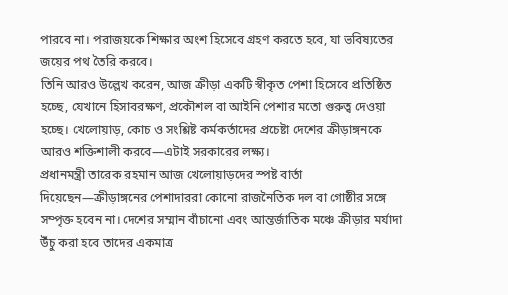পারবে না। পরাজয়কে শিক্ষার অংশ হিসেবে গ্রহণ করতে হবে, যা ভবিষ্যতের জয়ের পথ তৈরি করবে।
তিনি আরও উল্লেখ করেন, আজ ক্রীড়া একটি স্বীকৃত পেশা হিসেবে প্রতিষ্ঠিত হচ্ছে, যেখানে হিসাবরক্ষণ, প্রকৌশল বা আইনি পেশার মতো গুরুত্ব দেওয়া হচ্ছে। খেলোয়াড়, কোচ ও সংশ্লিষ্ট কর্মকর্তাদের প্রচেষ্টা দেশের ক্রীড়াঙ্গনকে আরও শক্তিশালী করবে—এটাই সরকারের লক্ষ্য।
প্রধানমন্ত্রী তারেক রহমান আজ খেলোয়াড়দের স্পষ্ট বার্তা দিয়েছেন—ক্রীড়াঙ্গনের পেশাদাররা কোনো রাজনৈতিক দল বা গোষ্ঠীর সঙ্গে সম্পৃক্ত হবেন না। দেশের সম্মান বাঁচানো এবং আন্তর্জাতিক মঞ্চে ক্রীড়ার মর্যাদা উঁচু করা হবে তাদের একমাত্র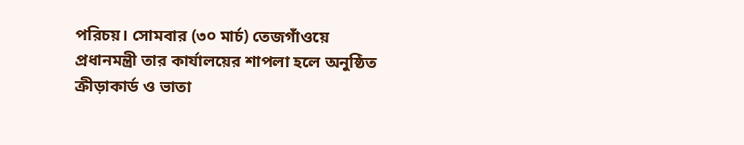পরিচয়। সোমবার (৩০ মার্চ) তেজগাঁওয়ে প্রধানমন্ত্রী তার কার্যালয়ের শাপলা হলে অনুষ্ঠিত ক্রীড়াকার্ড ও ভাতা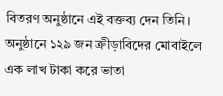বিতরণ অনুষ্ঠানে এই বক্তব্য দেন তিনি। অনুষ্ঠানে ১২৯ জন ক্রীড়াবিদের মোবাইলে এক লাখ টাকা করে ভাতা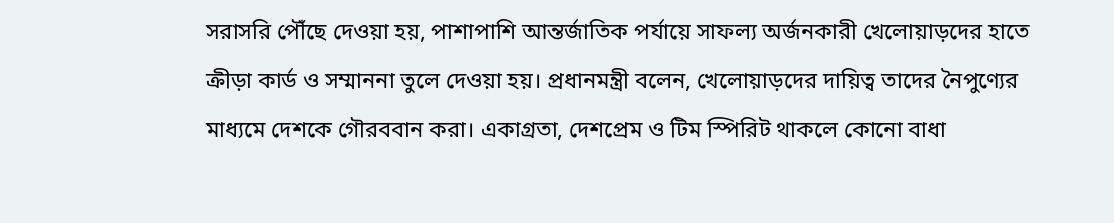সরাসরি পৌঁছে দেওয়া হয়, পাশাপাশি আন্তর্জাতিক পর্যায়ে সাফল্য অর্জনকারী খেলোয়াড়দের হাতে ক্রীড়া কার্ড ও সম্মাননা তুলে দেওয়া হয়। প্রধানমন্ত্রী বলেন, খেলোয়াড়দের দায়িত্ব তাদের নৈপুণ্যের মাধ্যমে দেশকে গৌরববান করা। একাগ্রতা, দেশপ্রেম ও টিম স্পিরিট থাকলে কোনো বাধা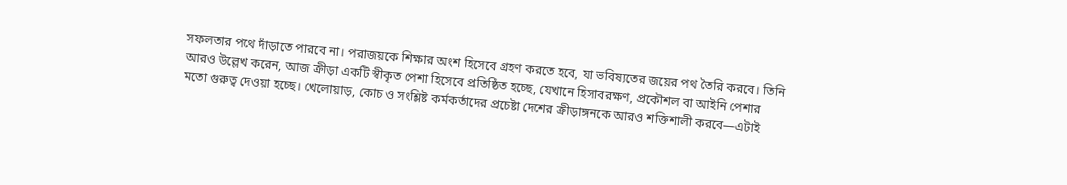সফলতার পথে দাঁড়াতে পারবে না। পরাজয়কে শিক্ষার অংশ হিসেবে গ্রহণ করতে হবে, যা ভবিষ্যতের জয়ের পথ তৈরি করবে। তিনি আরও উল্লেখ করেন, আজ ক্রীড়া একটি স্বীকৃত পেশা হিসেবে প্রতিষ্ঠিত হচ্ছে, যেখানে হিসাবরক্ষণ, প্রকৌশল বা আইনি পেশার মতো গুরুত্ব দেওয়া হচ্ছে। খেলোয়াড়, কোচ ও সংশ্লিষ্ট কর্মকর্তাদের প্রচেষ্টা দেশের ক্রীড়াঙ্গনকে আরও শক্তিশালী করবে—এটাই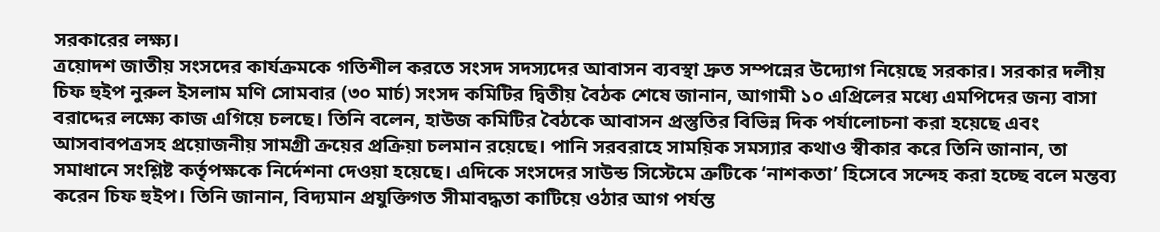সরকারের লক্ষ্য।
ত্রয়োদশ জাতীয় সংসদের কার্যক্রমকে গতিশীল করতে সংসদ সদস্যদের আবাসন ব্যবস্থা দ্রুত সম্পন্নের উদ্যোগ নিয়েছে সরকার। সরকার দলীয় চিফ হুইপ নুরুল ইসলাম মণি সোমবার (৩০ মার্চ) সংসদ কমিটির দ্বিতীয় বৈঠক শেষে জানান, আগামী ১০ এপ্রিলের মধ্যে এমপিদের জন্য বাসা বরাদ্দের লক্ষ্যে কাজ এগিয়ে চলছে। তিনি বলেন, হাউজ কমিটির বৈঠকে আবাসন প্রস্তুতির বিভিন্ন দিক পর্যালোচনা করা হয়েছে এবং আসবাবপত্রসহ প্রয়োজনীয় সামগ্রী ক্রয়ের প্রক্রিয়া চলমান রয়েছে। পানি সরবরাহে সাময়িক সমস্যার কথাও স্বীকার করে তিনি জানান, তা সমাধানে সংশ্লিষ্ট কর্তৃপক্ষকে নির্দেশনা দেওয়া হয়েছে। এদিকে সংসদের সাউন্ড সিস্টেমে ত্রুটিকে ‘নাশকতা’ হিসেবে সন্দেহ করা হচ্ছে বলে মন্তব্য করেন চিফ হুইপ। তিনি জানান, বিদ্যমান প্রযুক্তিগত সীমাবদ্ধতা কাটিয়ে ওঠার আগ পর্যন্ত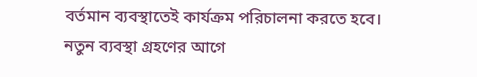বর্তমান ব্যবস্থাতেই কার্যক্রম পরিচালনা করতে হবে। নতুন ব্যবস্থা গ্রহণের আগে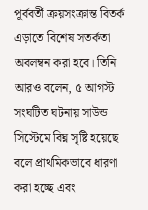পূর্ববর্তী ক্রয়সংক্রান্ত বিতর্ক এড়াতে বিশেষ সতর্কতা অবলম্বন করা হবে। তিনি আরও বলেন, ৫ আগস্ট সংঘটিত ঘটনায় সাউন্ড সিস্টেমে বিঘ্ন সৃষ্টি হয়েছে বলে প্রাথমিকভাবে ধারণা করা হচ্ছে এবং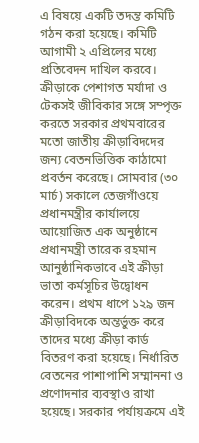এ বিষয়ে একটি তদন্ত কমিটি গঠন করা হয়েছে। কমিটি আগামী ২ এপ্রিলের মধ্যে প্রতিবেদন দাখিল করবে।
ক্রীড়াকে পেশাগত মর্যাদা ও টেকসই জীবিকার সঙ্গে সম্পৃক্ত করতে সরকার প্রথমবারের মতো জাতীয় ক্রীড়াবিদদের জন্য বেতনভিত্তিক কাঠামো প্রবর্তন করেছে। সোমবার (৩০ মার্চ) সকালে তেজগাঁওয়ে প্রধানমন্ত্রীর কার্যালয়ে আয়োজিত এক অনুষ্ঠানে প্রধানমন্ত্রী তারেক রহমান আনুষ্ঠানিকভাবে এই ক্রীড়া ভাতা কর্মসূচির উদ্বোধন করেন। প্রথম ধাপে ১২৯ জন ক্রীড়াবিদকে অন্তর্ভুক্ত করে তাদের মধ্যে ক্রীড়া কার্ড বিতরণ করা হয়েছে। নির্ধারিত বেতনের পাশাপাশি সম্মাননা ও প্রণোদনার ব্যবস্থাও রাখা হয়েছে। সরকার পর্যায়ক্রমে এই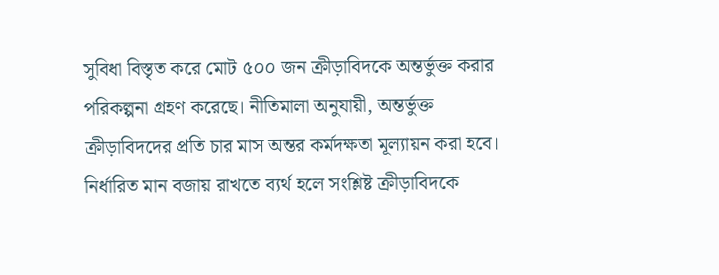সুবিধা বিস্তৃত করে মোট ৫০০ জন ক্রীড়াবিদকে অন্তর্ভুক্ত করার পরিকল্পনা গ্রহণ করেছে। নীতিমালা অনুযায়ী, অন্তর্ভুক্ত ক্রীড়াবিদদের প্রতি চার মাস অন্তর কর্মদক্ষতা মূল্যায়ন করা হবে। নির্ধারিত মান বজায় রাখতে ব্যর্থ হলে সংশ্লিষ্ট ক্রীড়াবিদকে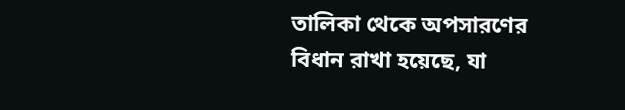তালিকা থেকে অপসারণের বিধান রাখা হয়েছে, যা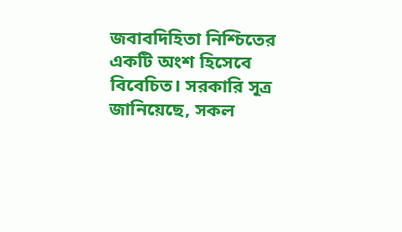জবাবদিহিতা নিশ্চিতের একটি অংশ হিসেবে বিবেচিত। সরকারি সূত্র জানিয়েছে, সকল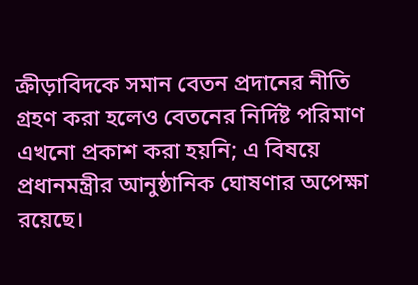ক্রীড়াবিদকে সমান বেতন প্রদানের নীতি গ্রহণ করা হলেও বেতনের নির্দিষ্ট পরিমাণ এখনো প্রকাশ করা হয়নি; এ বিষয়ে প্রধানমন্ত্রীর আনুষ্ঠানিক ঘোষণার অপেক্ষা রয়েছে।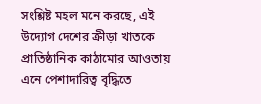সংশ্লিষ্ট মহল মনে করছে, এই উদ্যোগ দেশের ক্রীড়া খাতকে প্রাতিষ্ঠানিক কাঠামোর আওতায় এনে পেশাদারিত্ব বৃদ্ধিতে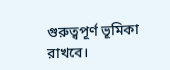গুরুত্বপূর্ণ ভূমিকা রাখবে।